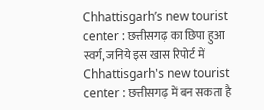Chhattisgarh’s new tourist center : छत्तीसगढ़ का छिपा हुआ स्वर्ग, जनिये इस खास रिपोर्ट में
Chhattisgarh's new tourist center : छत्तीसगढ़ में बन सकता है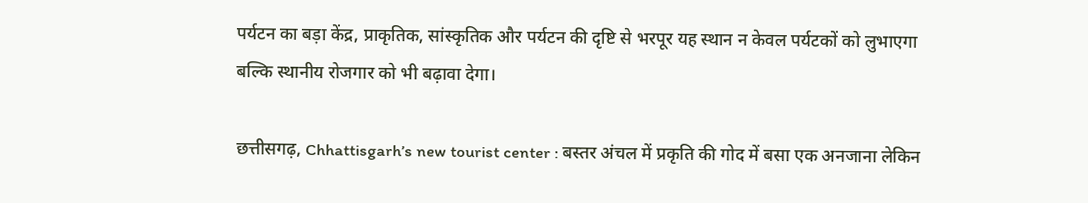पर्यटन का बड़ा केंद्र, प्राकृतिक, सांस्कृतिक और पर्यटन की दृष्टि से भरपूर यह स्थान न केवल पर्यटकों को लुभाएगा बल्कि स्थानीय रोजगार को भी बढ़ावा देगा।

छत्तीसगढ़, Chhattisgarh’s new tourist center : बस्तर अंचल में प्रकृति की गोद में बसा एक अनजाना लेकिन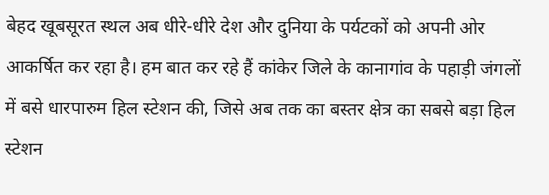बेहद खूबसूरत स्थल अब धीरे-धीरे देश और दुनिया के पर्यटकों को अपनी ओर आकर्षित कर रहा है। हम बात कर रहे हैं कांकेर जिले के कानागांव के पहाड़ी जंगलों में बसे धारपारुम हिल स्टेशन की, जिसे अब तक का बस्तर क्षेत्र का सबसे बड़ा हिल स्टेशन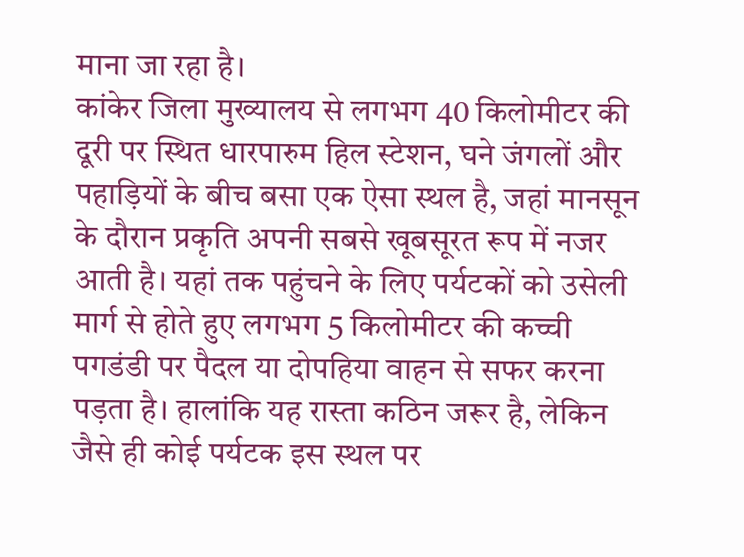माना जा रहा है।
कांकेर जिला मुख्यालय से लगभग 40 किलोमीटर की दूरी पर स्थित धारपारुम हिल स्टेशन, घने जंगलों और पहाड़ियों के बीच बसा एक ऐसा स्थल है, जहां मानसून के दौरान प्रकृति अपनी सबसे खूबसूरत रूप में नजर आती है। यहां तक पहुंचने के लिए पर्यटकों को उसेली मार्ग से होते हुए लगभग 5 किलोमीटर की कच्ची पगडंडी पर पैदल या दोपहिया वाहन से सफर करना पड़ता है। हालांकि यह रास्ता कठिन जरूर है, लेकिन जैसे ही कोई पर्यटक इस स्थल पर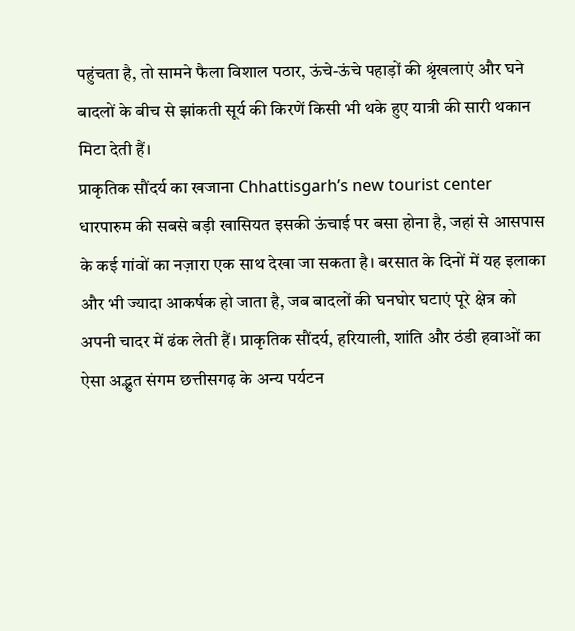पहुंचता है, तो सामने फैला विशाल पठार, ऊंचे-ऊंचे पहाड़ों की श्रृंखलाएं और घने बादलों के बीच से झांकती सूर्य की किरणें किसी भी थके हुए यात्री की सारी थकान मिटा देती हैं।
प्राकृतिक सौंदर्य का खजाना Chhattisgarh’s new tourist center
धारपारुम की सबसे बड़ी खासियत इसकी ऊंचाई पर बसा होना है, जहां से आसपास के कई गांवों का नज़ारा एक साथ देखा जा सकता है। बरसात के दिनों में यह इलाका और भी ज्यादा आकर्षक हो जाता है, जब बादलों की घनघोर घटाएं पूरे क्षेत्र को अपनी चादर में ढंक लेती हैं। प्राकृतिक सौंदर्य, हरियाली, शांति और ठंडी हवाओं का ऐसा अद्भुत संगम छत्तीसगढ़ के अन्य पर्यटन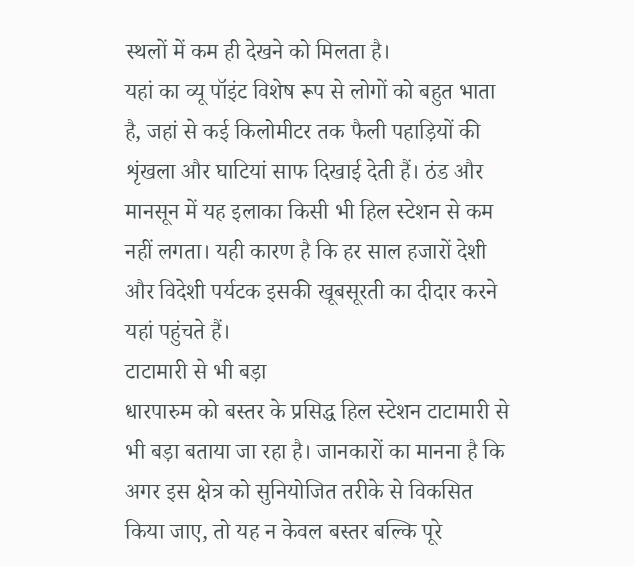स्थलों में कम ही देखने को मिलता है।
यहां का व्यू पॉइंट विशेष रूप से लोगों को बहुत भाता है, जहां से कई किलोमीटर तक फैली पहाड़ियों की शृंखला और घाटियां साफ दिखाई देती हैं। ठंड और मानसून में यह इलाका किसी भी हिल स्टेशन से कम नहीं लगता। यही कारण है कि हर साल हजारों देशी और विदेशी पर्यटक इसकी खूबसूरती का दीदार करने यहां पहुंचते हैं।
टाटामारी से भी बड़ा
धारपारुम को बस्तर के प्रसिद्ध हिल स्टेशन टाटामारी से भी बड़ा बताया जा रहा है। जानकारों का मानना है कि अगर इस क्षेत्र को सुनियोजित तरीके से विकसित किया जाए, तो यह न केवल बस्तर बल्कि पूरे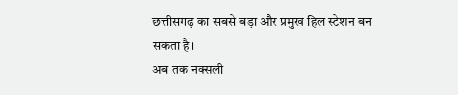छत्तीसगढ़ का सबसे बड़ा और प्रमुख हिल स्टेशन बन सकता है।
अब तक नक्सली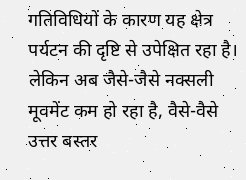गतिविधियों के कारण यह क्षेत्र पर्यटन की दृष्टि से उपेक्षित रहा है। लेकिन अब जैसे-जैसे नक्सली मूवमेंट कम हो रहा है, वैसे-वैसे उत्तर बस्तर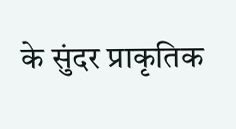के सुंदर प्राकृतिक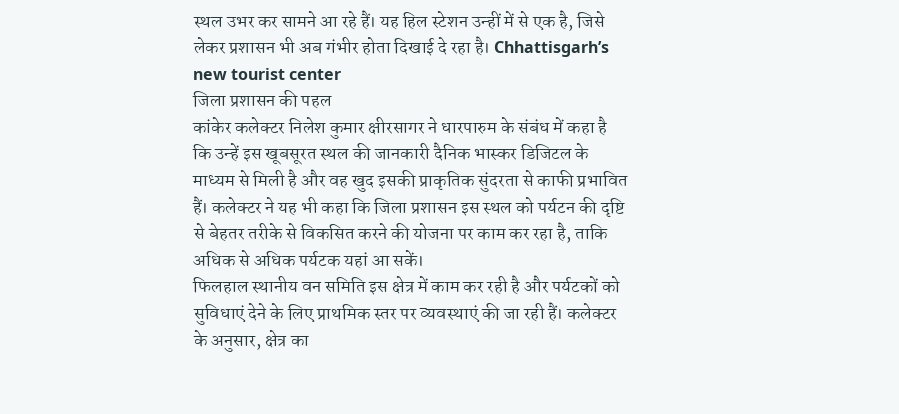स्थल उभर कर सामने आ रहे हैं। यह हिल स्टेशन उन्हीं में से एक है, जिसे लेकर प्रशासन भी अब गंभीर होता दिखाई दे रहा है। Chhattisgarh’s new tourist center
जिला प्रशासन की पहल
कांकेर कलेक्टर निलेश कुमार क्षीरसागर ने धारपारुम के संबंध में कहा है कि उन्हें इस खूबसूरत स्थल की जानकारी दैनिक भास्कर डिजिटल के माध्यम से मिली है और वह खुद इसकी प्राकृतिक सुंदरता से काफी प्रभावित हैं। कलेक्टर ने यह भी कहा कि जिला प्रशासन इस स्थल को पर्यटन की दृष्टि से बेहतर तरीके से विकसित करने की योजना पर काम कर रहा है, ताकि अधिक से अधिक पर्यटक यहां आ सकें।
फिलहाल स्थानीय वन समिति इस क्षेत्र में काम कर रही है और पर्यटकों को सुविधाएं देने के लिए प्राथमिक स्तर पर व्यवस्थाएं की जा रही हैं। कलेक्टर के अनुसार, क्षेत्र का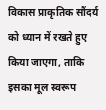विकास प्राकृतिक सौंदर्य को ध्यान में रखते हुए किया जाएगा, ताकि इसका मूल स्वरूप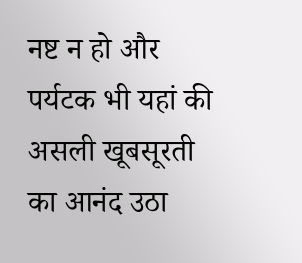नष्ट न हो और पर्यटक भी यहां की असली खूबसूरती का आनंद उठा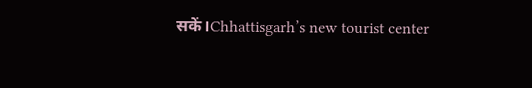सकें।Chhattisgarh’s new tourist center